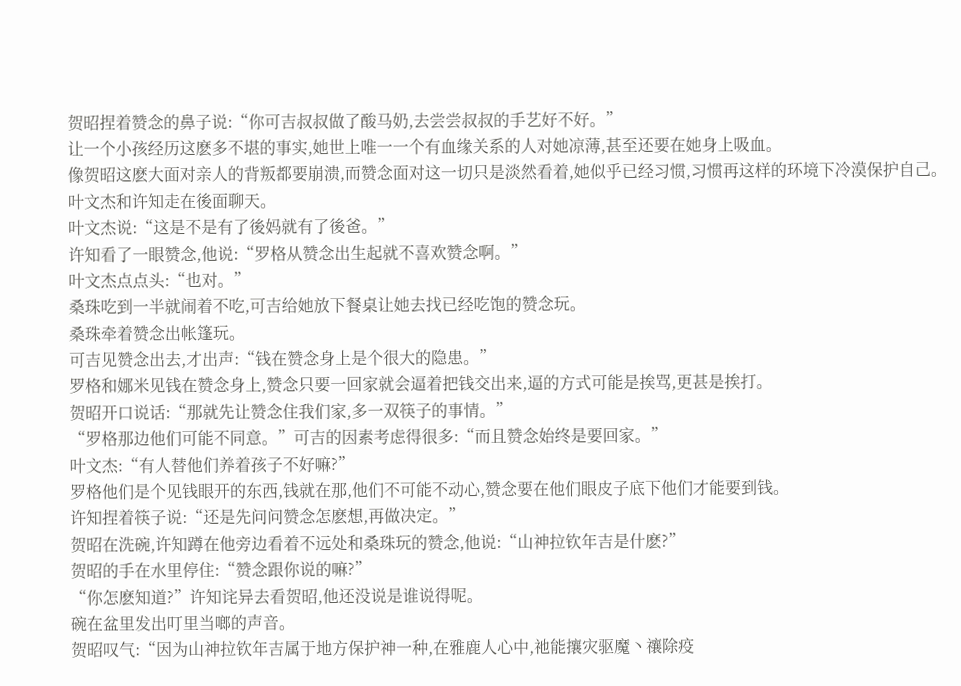贺昭捏着赞念的鼻子说:“你可吉叔叔做了酸马奶,去尝尝叔叔的手艺好不好。”
让一个小孩经历这麽多不堪的事实,她世上唯一一个有血缘关系的人对她凉薄,甚至还要在她身上吸血。
像贺昭这麽大面对亲人的背叛都要崩溃,而赞念面对这一切只是淡然看着,她似乎已经习惯,习惯再这样的环境下冷漠保护自己。
叶文杰和许知走在後面聊天。
叶文杰说:“这是不是有了後妈就有了後爸。”
许知看了一眼赞念,他说:“罗格从赞念出生起就不喜欢赞念啊。”
叶文杰点点头:“也对。”
桑珠吃到一半就闹着不吃,可吉给她放下餐桌让她去找已经吃饱的赞念玩。
桑珠牵着赞念出帐篷玩。
可吉见赞念出去,才出声:“钱在赞念身上是个很大的隐患。”
罗格和娜米见钱在赞念身上,赞念只要一回家就会逼着把钱交出来,逼的方式可能是挨骂,更甚是挨打。
贺昭开口说话:“那就先让赞念住我们家,多一双筷子的事情。”
“罗格那边他们可能不同意。”可吉的因素考虑得很多:“而且赞念始终是要回家。”
叶文杰:“有人替他们养着孩子不好嘛?”
罗格他们是个见钱眼开的东西,钱就在那,他们不可能不动心,赞念要在他们眼皮子底下他们才能要到钱。
许知捏着筷子说:“还是先问问赞念怎麽想,再做决定。”
贺昭在洗碗,许知蹲在他旁边看着不远处和桑珠玩的赞念,他说:“山神拉钦年吉是什麽?”
贺昭的手在水里停住:“赞念跟你说的嘛?”
“你怎麽知道?”许知诧异去看贺昭,他还没说是谁说得呢。
碗在盆里发出叮里当啷的声音。
贺昭叹气:“因为山神拉钦年吉属于地方保护神一种,在雅鹿人心中,祂能攘灾驱魔丶禳除疫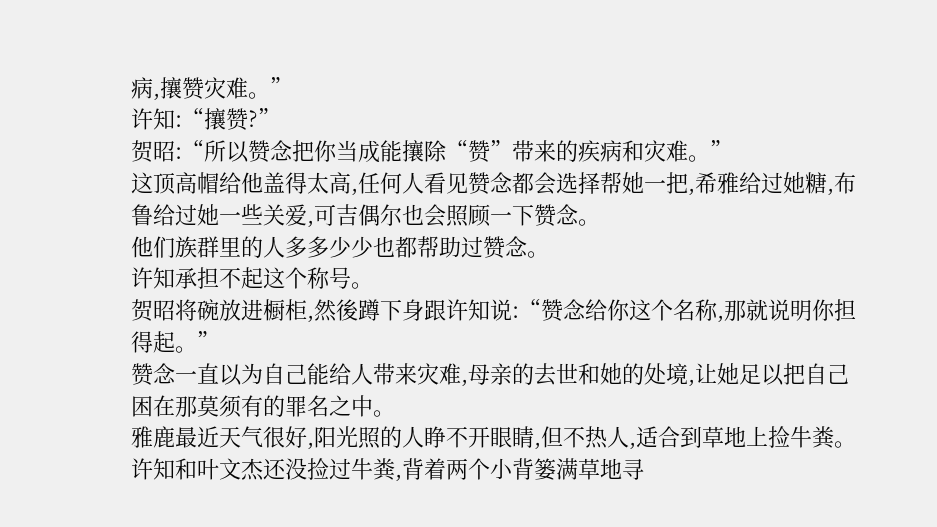病,攘赞灾难。”
许知:“攘赞?”
贺昭:“所以赞念把你当成能攘除“赞”带来的疾病和灾难。”
这顶高帽给他盖得太高,任何人看见赞念都会选择帮她一把,希雅给过她糖,布鲁给过她一些关爱,可吉偶尔也会照顾一下赞念。
他们族群里的人多多少少也都帮助过赞念。
许知承担不起这个称号。
贺昭将碗放进橱柜,然後蹲下身跟许知说:“赞念给你这个名称,那就说明你担得起。”
赞念一直以为自己能给人带来灾难,母亲的去世和她的处境,让她足以把自己困在那莫须有的罪名之中。
雅鹿最近天气很好,阳光照的人睁不开眼睛,但不热人,适合到草地上捡牛粪。
许知和叶文杰还没捡过牛粪,背着两个小背篓满草地寻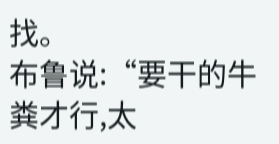找。
布鲁说:“要干的牛粪才行,太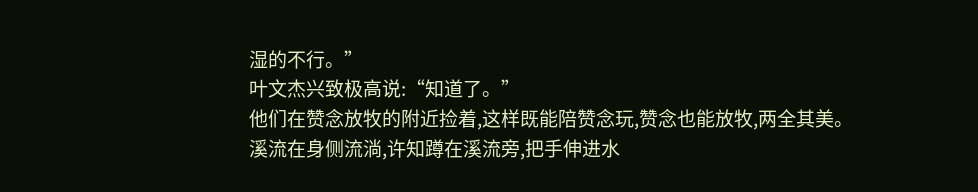湿的不行。”
叶文杰兴致极高说:“知道了。”
他们在赞念放牧的附近捡着,这样既能陪赞念玩,赞念也能放牧,两全其美。
溪流在身侧流淌,许知蹲在溪流旁,把手伸进水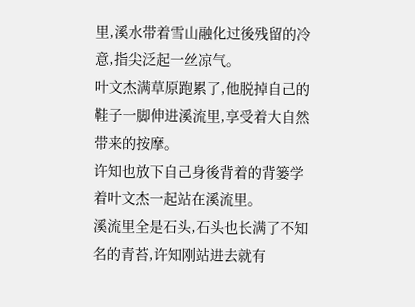里,溪水带着雪山融化过後残留的冷意,指尖泛起一丝凉气。
叶文杰满草原跑累了,他脱掉自己的鞋子一脚伸进溪流里,享受着大自然带来的按摩。
许知也放下自己身後背着的背篓学着叶文杰一起站在溪流里。
溪流里全是石头,石头也长满了不知名的青苔,许知刚站进去就有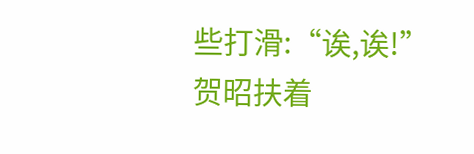些打滑:“诶,诶!”
贺昭扶着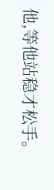他,等他站稳才松手。